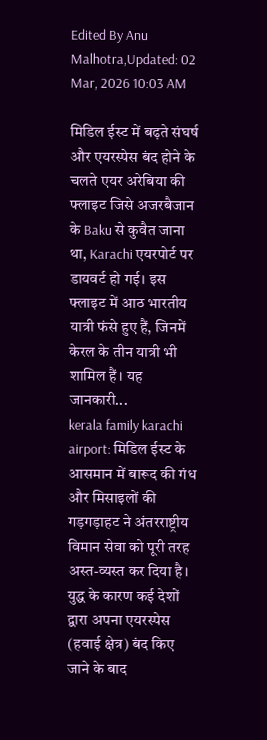Edited By Anu Malhotra,Updated: 02 Mar, 2026 10:03 AM

मिडिल ईस्ट में बढ़ते संघर्ष और एयरस्पेस बंद होने के चलते एयर अरेबिया की फ्लाइट जिसे अजरबैजान के Baku से कुवैत जाना था, Karachi एयरपोर्ट पर डायवर्ट हो गई। इस फ्लाइट में आठ भारतीय यात्री फंसे हुए हैं, जिनमें केरल के तीन यात्री भी शामिल हैं। यह जानकारी...
kerala family karachi airport: मिडिल ईस्ट के आसमान में बारूद की गंध और मिसाइलों की गड़गड़ाहट ने अंतरराष्ट्रीय विमान सेवा को पूरी तरह अस्त-व्यस्त कर दिया है। युद्ध के कारण कई देशों द्वारा अपना एयरस्पेस (हवाई क्षेत्र) बंद किए जाने के बाद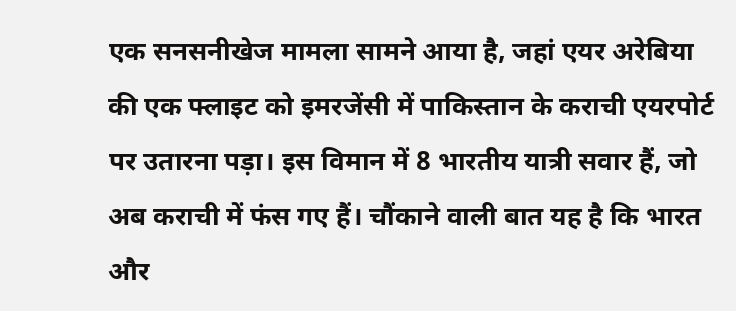एक सनसनीखेज मामला सामने आया है, जहां एयर अरेबिया की एक फ्लाइट को इमरजेंसी में पाकिस्तान के कराची एयरपोर्ट पर उतारना पड़ा। इस विमान में 8 भारतीय यात्री सवार हैं, जो अब कराची में फंस गए हैं। चौंकाने वाली बात यह है कि भारत और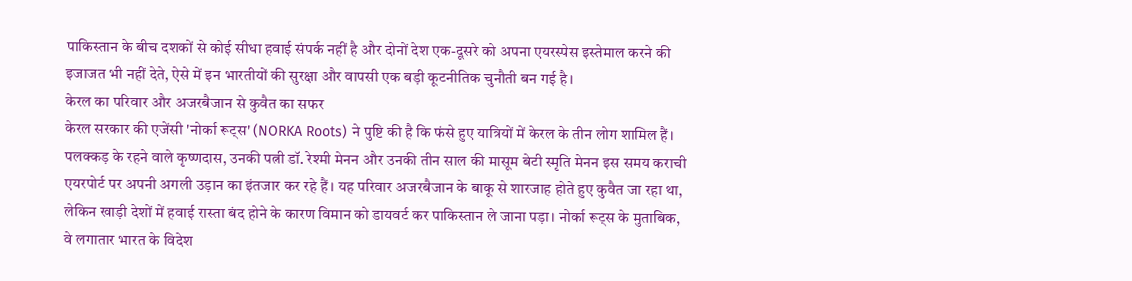पाकिस्तान के बीच दशकों से कोई सीधा हवाई संपर्क नहीं है और दोनों देश एक-दूसरे को अपना एयरस्पेस इस्तेमाल करने की इजाजत भी नहीं देते, ऐसे में इन भारतीयों की सुरक्षा और वापसी एक बड़ी कूटनीतिक चुनौती बन गई है।
केरल का परिवार और अजरबैजान से कुवैत का सफर
केरल सरकार की एजेंसी 'नोर्का रूट्स' (NORKA Roots) ने पुष्टि की है कि फंसे हुए यात्रियों में केरल के तीन लोग शामिल हैं। पलक्कड़ के रहने वाले कृष्णदास, उनकी पत्नी डॉ. रेश्मी मेनन और उनकी तीन साल की मासूम बेटी स्मृति मेनन इस समय कराची एयरपोर्ट पर अपनी अगली उड़ान का इंतजार कर रहे हैं। यह परिवार अजरबैजान के बाकू से शारजाह होते हुए कुवैत जा रहा था, लेकिन खाड़ी देशों में हवाई रास्ता बंद होने के कारण विमान को डायवर्ट कर पाकिस्तान ले जाना पड़ा। नोर्का रूट्स के मुताबिक, वे लगातार भारत के विदेश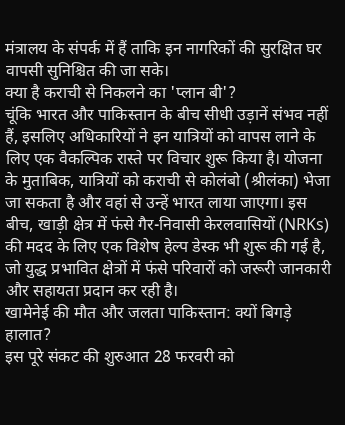मंत्रालय के संपर्क में हैं ताकि इन नागरिकों की सुरक्षित घर वापसी सुनिश्चित की जा सके।
क्या है कराची से निकलने का 'प्लान बी'?
चूंकि भारत और पाकिस्तान के बीच सीधी उड़ानें संभव नहीं हैं, इसलिए अधिकारियों ने इन यात्रियों को वापस लाने के लिए एक वैकल्पिक रास्ते पर विचार शुरू किया है। योजना के मुताबिक, यात्रियों को कराची से कोलंबो (श्रीलंका) भेजा जा सकता है और वहां से उन्हें भारत लाया जाएगा। इस बीच, खाड़ी क्षेत्र में फंसे गैर-निवासी केरलवासियों (NRKs) की मदद के लिए एक विशेष हेल्प डेस्क भी शुरू की गई है, जो युद्ध प्रभावित क्षेत्रों में फंसे परिवारों को जरूरी जानकारी और सहायता प्रदान कर रही है।
खामेनेई की मौत और जलता पाकिस्तान: क्यों बिगड़े हालात?
इस पूरे संकट की शुरुआत 28 फरवरी को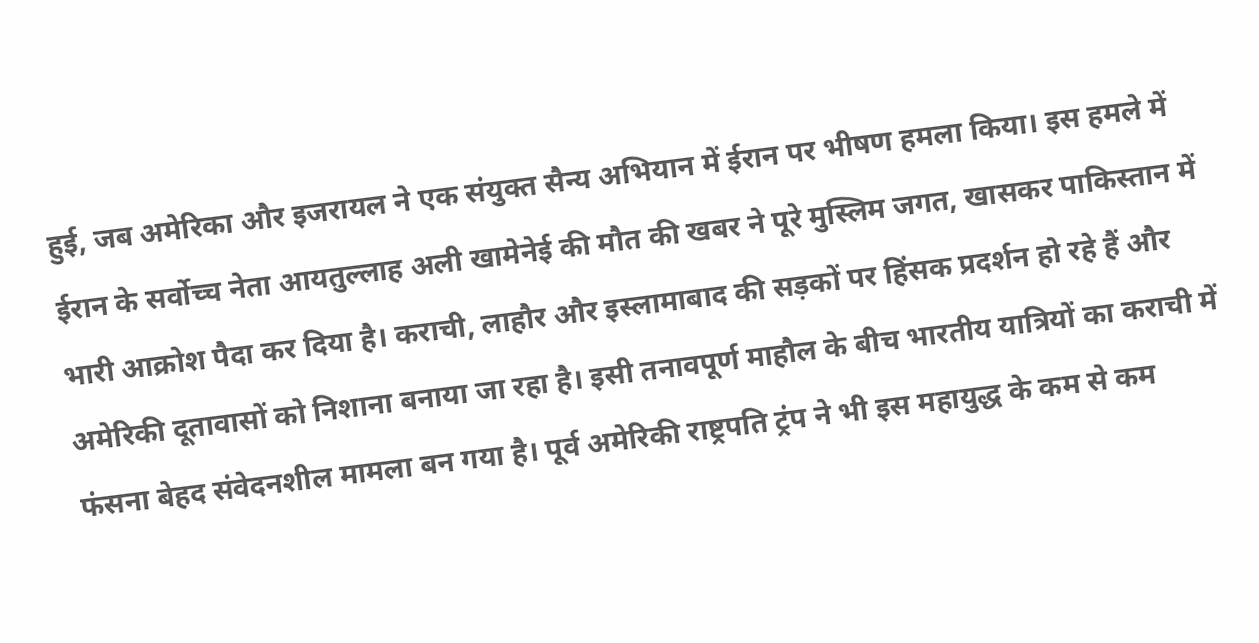हुई, जब अमेरिका और इजरायल ने एक संयुक्त सैन्य अभियान में ईरान पर भीषण हमला किया। इस हमले में ईरान के सर्वोच्च नेता आयतुल्लाह अली खामेनेई की मौत की खबर ने पूरे मुस्लिम जगत, खासकर पाकिस्तान में भारी आक्रोश पैदा कर दिया है। कराची, लाहौर और इस्लामाबाद की सड़कों पर हिंसक प्रदर्शन हो रहे हैं और अमेरिकी दूतावासों को निशाना बनाया जा रहा है। इसी तनावपूर्ण माहौल के बीच भारतीय यात्रियों का कराची में फंसना बेहद संवेदनशील मामला बन गया है। पूर्व अमेरिकी राष्ट्रपति ट्रंप ने भी इस महायुद्ध के कम से कम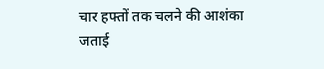चार हफ्तों तक चलने की आशंका जताई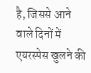है, जिससे आने वाले दिनों में एयरस्पेस खुलने की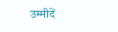उम्मीदें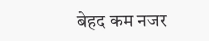बेहद कम नजर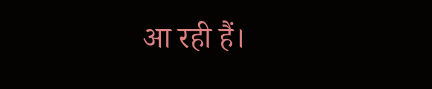आ रही हैं।